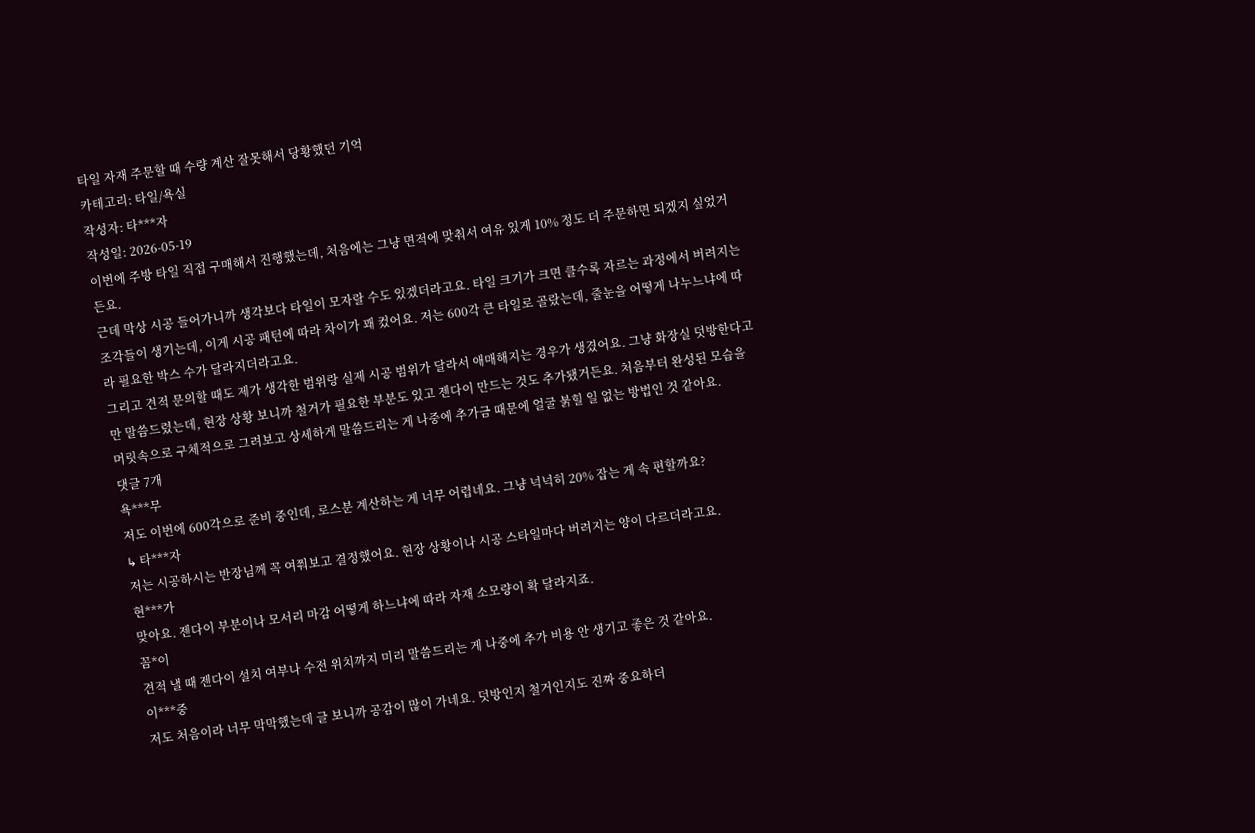타일 자재 주문할 때 수량 계산 잘못해서 당황했던 기억
카테고리: 타일/욕실
작성자: 타***자
작성일: 2026-05-19
이번에 주방 타일 직접 구매해서 진행했는데, 처음에는 그냥 면적에 맞춰서 여유 있게 10% 정도 더 주문하면 되겠지 싶었거든요.
근데 막상 시공 들어가니까 생각보다 타일이 모자랄 수도 있겠더라고요. 타일 크기가 크면 클수록 자르는 과정에서 버려지는 조각들이 생기는데, 이게 시공 패턴에 따라 차이가 꽤 컸어요. 저는 600각 큰 타일로 골랐는데, 줄눈을 어떻게 나누느냐에 따라 필요한 박스 수가 달라지더라고요.
그리고 견적 문의할 때도 제가 생각한 범위랑 실제 시공 범위가 달라서 애매해지는 경우가 생겼어요. 그냥 화장실 덧방한다고만 말씀드렸는데, 현장 상황 보니까 철거가 필요한 부분도 있고 젠다이 만드는 것도 추가됐거든요. 처음부터 완성된 모습을 머릿속으로 구체적으로 그려보고 상세하게 말씀드리는 게 나중에 추가금 때문에 얼굴 붉힐 일 없는 방법인 것 같아요.
댓글 7개
욕***무
저도 이번에 600각으로 준비 중인데, 로스분 계산하는 게 너무 어렵네요. 그냥 넉넉히 20% 잡는 게 속 편할까요?
↳ 타***자
저는 시공하시는 반장님께 꼭 여쭤보고 결정했어요. 현장 상황이나 시공 스타일마다 버려지는 양이 다르더라고요.
현***가
맞아요. 젠다이 부분이나 모서리 마감 어떻게 하느냐에 따라 자재 소모량이 확 달라지죠.
꼼*이
견적 낼 때 젠다이 설치 여부나 수전 위치까지 미리 말씀드리는 게 나중에 추가 비용 안 생기고 좋은 것 같아요.
이***중
저도 처음이라 너무 막막했는데 글 보니까 공감이 많이 가네요. 덧방인지 철거인지도 진짜 중요하더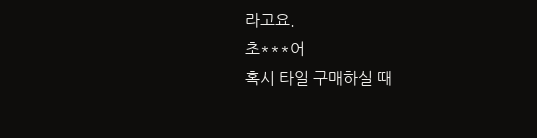라고요.
초***어
혹시 타일 구매하실 때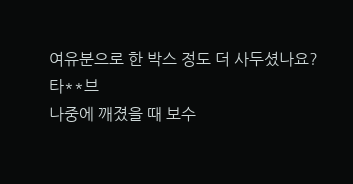여유분으로 한 박스 정도 더 사두셨나요?
타**브
나중에 깨졌을 때 보수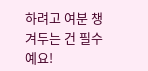하려고 여분 챙겨두는 건 필수예요!